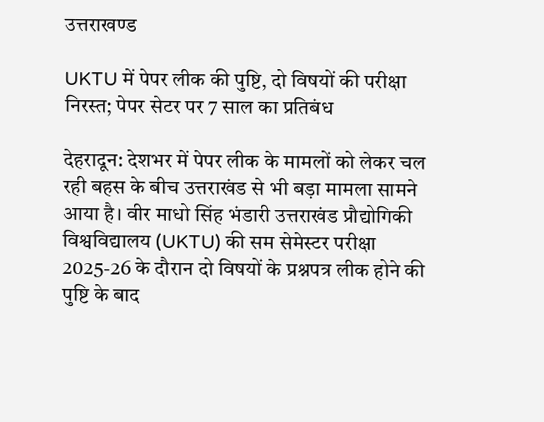उत्तराखण्ड

UKTU में पेपर लीक की पुष्टि, दो विषयों की परीक्षा निरस्त; पेपर सेटर पर 7 साल का प्रतिबंध

देहरादून: देशभर में पेपर लीक के मामलों को लेकर चल रही बहस के बीच उत्तराखंड से भी बड़ा मामला सामने आया है। वीर माधो सिंह भंडारी उत्तराखंड प्रौद्योगिकी विश्वविद्यालय (UKTU) की सम सेमेस्टर परीक्षा 2025-26 के दौरान दो विषयों के प्रश्नपत्र लीक होने की पुष्टि के बाद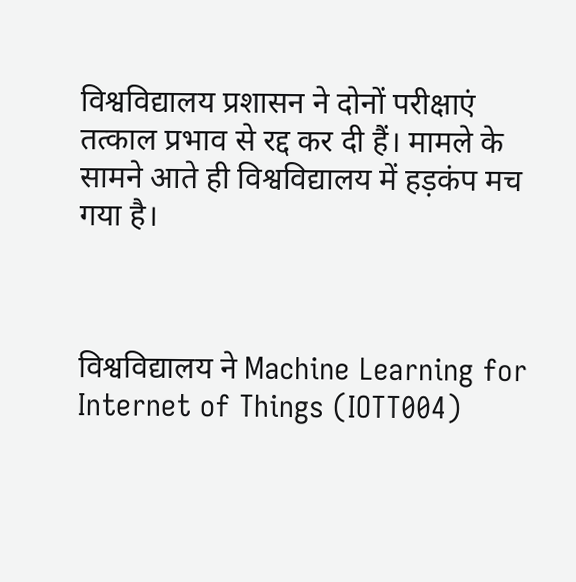विश्वविद्यालय प्रशासन ने दोनों परीक्षाएं तत्काल प्रभाव से रद्द कर दी हैं। मामले के सामने आते ही विश्वविद्यालय में हड़कंप मच गया है।



विश्वविद्यालय ने Machine Learning for Internet of Things (IOTT004)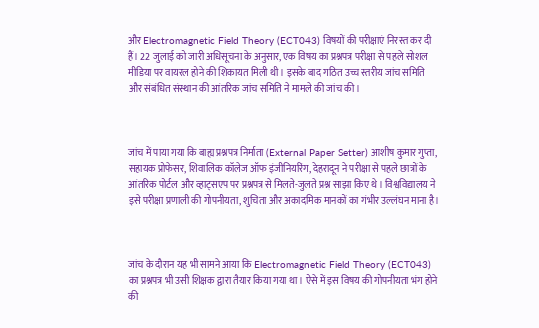और Electromagnetic Field Theory (ECT043) विषयों की परीक्षाएं निरस्त कर दी हैं। 22 जुलाई को जारी अधिसूचना के अनुसार, एक विषय का प्रश्नपत्र परीक्षा से पहले सोशल मीडिया पर वायरल होने की शिकायत मिली थी। इसके बाद गठित उच्च स्तरीय जांच समिति और संबंधित संस्थान की आंतरिक जांच समिति ने मामले की जांच की।



जांच में पाया गया कि बाह्य प्रश्नपत्र निर्माता (External Paper Setter) आशीष कुमार गुप्ता, सहायक प्रोफेसर, शिवालिक कॉलेज ऑफ इंजीनियरिंग, देहरादून ने परीक्षा से पहले छात्रों के आंतरिक पोर्टल और व्हाट्सएप पर प्रश्नपत्र से मिलते-जुलते प्रश्न साझा किए थे। विश्वविद्यालय ने इसे परीक्षा प्रणाली की गोपनीयता, शुचिता और अकादमिक मानकों का गंभीर उल्लंघन माना है।



जांच के दौरान यह भी सामने आया कि Electromagnetic Field Theory (ECT043) का प्रश्नपत्र भी उसी शिक्षक द्वारा तैयार किया गया था। ऐसे में इस विषय की गोपनीयता भंग होने की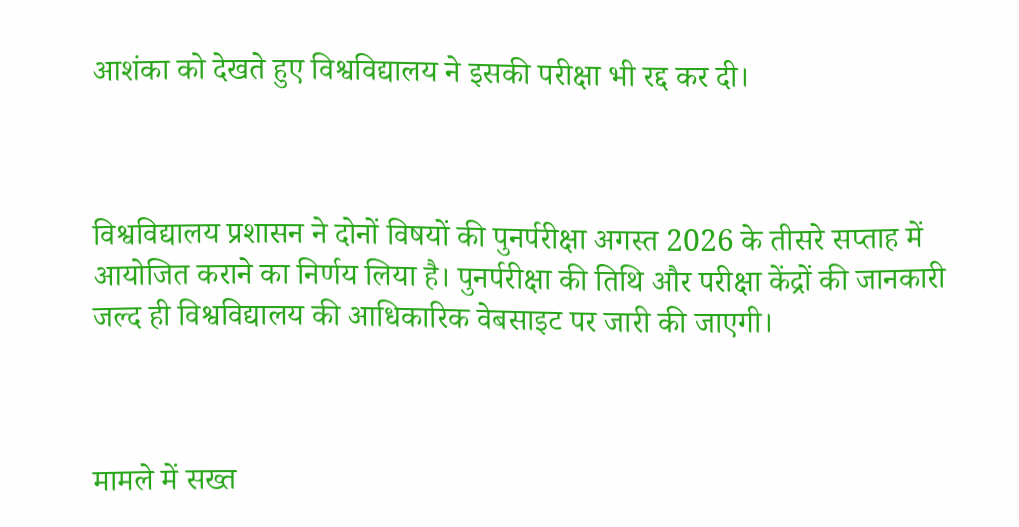आशंका को देखते हुए विश्वविद्यालय ने इसकी परीक्षा भी रद्द कर दी।



विश्वविद्यालय प्रशासन ने दोनों विषयों की पुनर्परीक्षा अगस्त 2026 के तीसरे सप्ताह में आयोजित कराने का निर्णय लिया है। पुनर्परीक्षा की तिथि और परीक्षा केंद्रों की जानकारी जल्द ही विश्वविद्यालय की आधिकारिक वेबसाइट पर जारी की जाएगी।



मामले में सख्त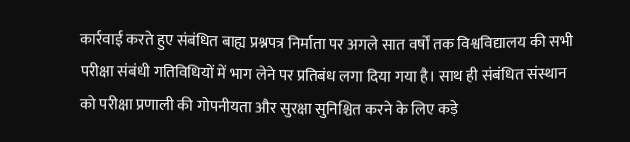कार्रवाई करते हुए संबंधित बाह्य प्रश्नपत्र निर्माता पर अगले सात वर्षों तक विश्वविद्यालय की सभी परीक्षा संबंधी गतिविधियों में भाग लेने पर प्रतिबंध लगा दिया गया है। साथ ही संबंधित संस्थान को परीक्षा प्रणाली की गोपनीयता और सुरक्षा सुनिश्चित करने के लिए कड़े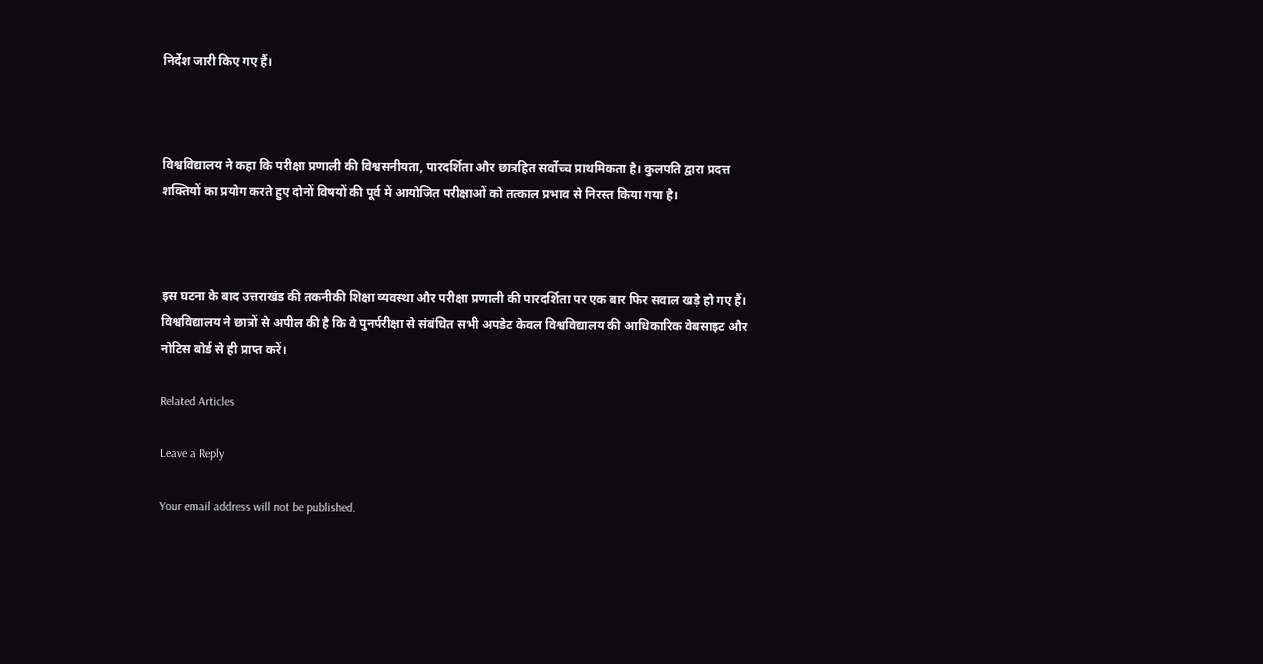निर्देश जारी किए गए हैं।



विश्वविद्यालय ने कहा कि परीक्षा प्रणाली की विश्वसनीयता, पारदर्शिता और छात्रहित सर्वोच्च प्राथमिकता है। कुलपति द्वारा प्रदत्त शक्तियों का प्रयोग करते हुए दोनों विषयों की पूर्व में आयोजित परीक्षाओं को तत्काल प्रभाव से निरस्त किया गया है।



इस घटना के बाद उत्तराखंड की तकनीकी शिक्षा व्यवस्था और परीक्षा प्रणाली की पारदर्शिता पर एक बार फिर सवाल खड़े हो गए हैं। विश्वविद्यालय ने छात्रों से अपील की है कि वे पुनर्परीक्षा से संबंधित सभी अपडेट केवल विश्वविद्यालय की आधिकारिक वेबसाइट और नोटिस बोर्ड से ही प्राप्त करें।

Related Articles

Leave a Reply

Your email address will not be published.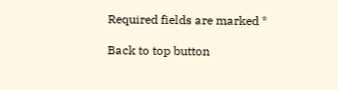Required fields are marked *

Back to top button